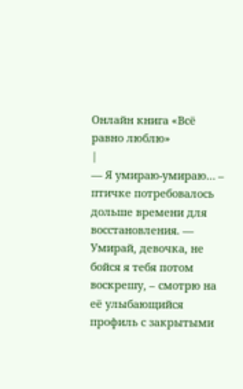Онлайн книга «Всё равно люблю»
|
— Я умираю-умираю… – птичке потребовалось дольше времени для восстановления. — Умирай, девочка, не бойся я тебя потом воскрешу, – смотрю на её улыбающийся профиль с закрытыми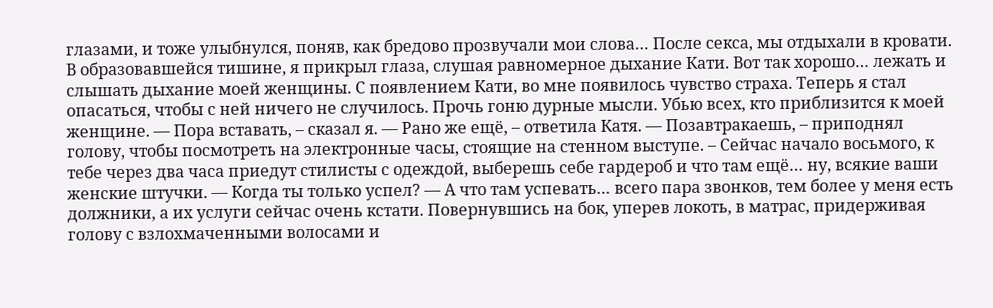глазами, и тоже улыбнулся, поняв, как бредово прозвучали мои слова… После секса, мы отдыхали в кровати. В образовавшейся тишине, я прикрыл глаза, слушая равномерное дыхание Кати. Вот так хорошо… лежать и слышать дыхание моей женщины. С появлением Кати, во мне появилось чувство страха. Теперь я стал опасаться, чтобы с ней ничего не случилось. Прочь гоню дурные мысли. Убью всех, кто приблизится к моей женщине. — Пора вставать, – сказал я. — Рано же ещё, – ответила Катя. — Позавтракаешь, – приподнял голову, чтобы посмотреть на электронные часы, стоящие на стенном выступе. – Сейчас начало восьмого, к тебе через два часа приедут стилисты с одеждой, выберешь себе гардероб и что там ещё… ну, всякие ваши женские штучки. — Когда ты только успел? — А что там успевать… всего пара звонков, тем более у меня есть должники, а их услуги сейчас очень кстати. Повернувшись на бок, уперев локоть, в матрас, придерживая голову с взлохмаченными волосами и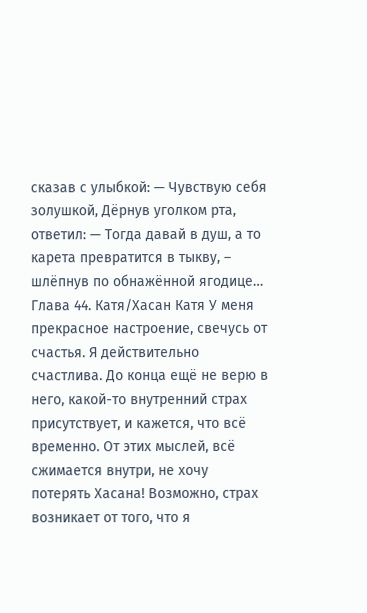сказав с улыбкой: — Чувствую себя золушкой, Дёрнув уголком рта, ответил: — Тогда давай в душ, а то карета превратится в тыкву, – шлёпнув по обнажённой ягодице… Глава 44. Катя/Хасан Катя У меня прекрасное настроение, свечусь от счастья. Я действительно счастлива. До конца ещё не верю в него, какой-то внутренний страх присутствует, и кажется, что всё временно. От этих мыслей, всё сжимается внутри, не хочу потерять Хасана! Возможно, страх возникает от того, что я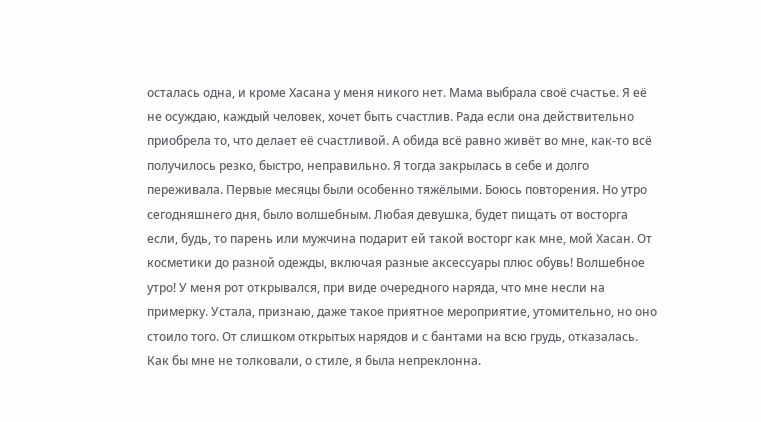осталась одна, и кроме Хасана у меня никого нет. Мама выбрала своё счастье. Я её не осуждаю, каждый человек, хочет быть счастлив. Рада если она действительно приобрела то, что делает её счастливой. А обида всё равно живёт во мне, как-то всё получилось резко, быстро, неправильно. Я тогда закрылась в себе и долго переживала. Первые месяцы были особенно тяжёлыми. Боюсь повторения. Но утро сегодняшнего дня, было волшебным. Любая девушка, будет пищать от восторга если, будь, то парень или мужчина подарит ей такой восторг как мне, мой Хасан. От косметики до разной одежды, включая разные аксессуары плюс обувь! Волшебное утро! У меня рот открывался, при виде очередного наряда, что мне несли на примерку. Устала, признаю, даже такое приятное мероприятие, утомительно, но оно стоило того. От слишком открытых нарядов и с бантами на всю грудь, отказалась. Как бы мне не толковали, о стиле, я была непреклонна.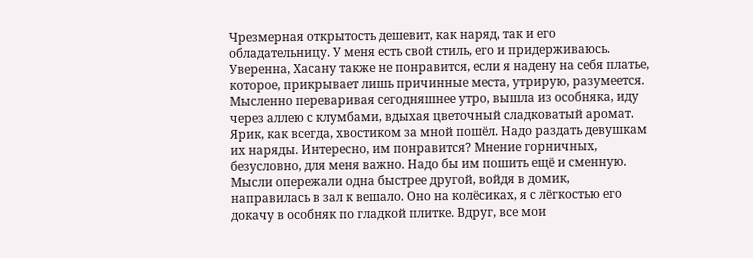Чрезмерная открытость дешевит, как наряд, так и его обладательницу. У меня есть свой стиль, его и придерживаюсь. Уверенна, Хасану также не понравится, если я надену на себя платье, которое, прикрывает лишь причинные места, утрирую, разумеется. Мысленно переваривая сегодняшнее утро, вышла из особняка, иду через аллею с клумбами, вдыхая цветочный сладковатый аромат. Ярик, как всегда, хвостиком за мной пошёл. Надо раздать девушкам их наряды. Интересно, им понравится? Мнение горничных, безусловно, для меня важно. Надо бы им пошить ещё и сменную. Мысли опережали одна быстрее другой, войдя в домик, направилась в зал к вешало. Оно на колёсиках, я с лёгкостью его докачу в особняк по гладкой плитке. Вдруг, все мои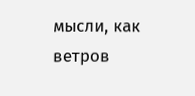мысли, как ветров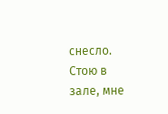снесло. Стою в зале, мне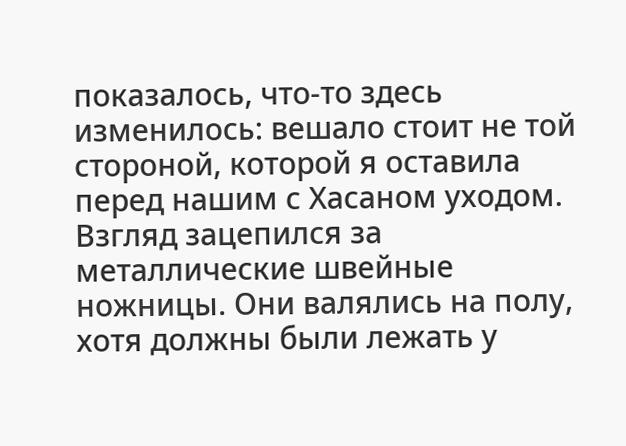показалось, что-то здесь изменилось: вешало стоит не той стороной, которой я оставила перед нашим с Хасаном уходом. Взгляд зацепился за металлические швейные ножницы. Они валялись на полу, хотя должны были лежать у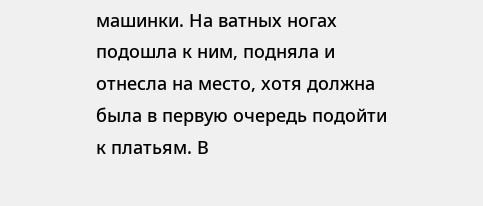машинки. На ватных ногах подошла к ним, подняла и отнесла на место, хотя должна была в первую очередь подойти к платьям. В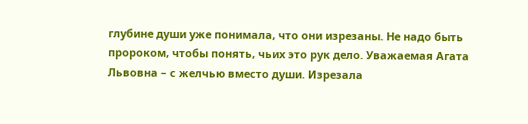глубине души уже понимала, что они изрезаны. Не надо быть пророком, чтобы понять, чьих это рук дело. Уважаемая Агата Львовна – с желчью вместо души. Изрезала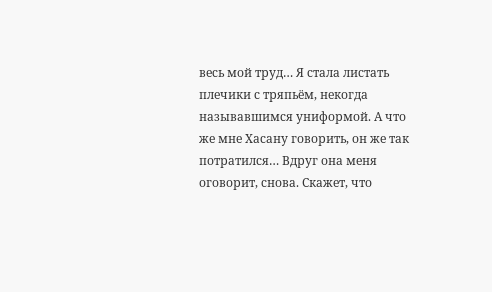весь мой труд… Я стала листать плечики с тряпьём, некогда называвшимся униформой. А что же мне Хасану говорить, он же так потратился… Вдруг она меня оговорит, снова. Скажет, что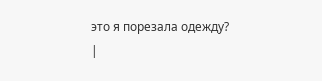это я порезала одежду? |